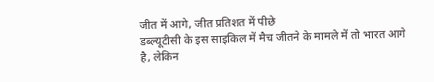जीत में आगे, जीत प्रतिशत में पीछे
डब्ल्यूटीसी के इस साइकिल में मैच जीतने के मामले में तो भारत आगे है, लेकिन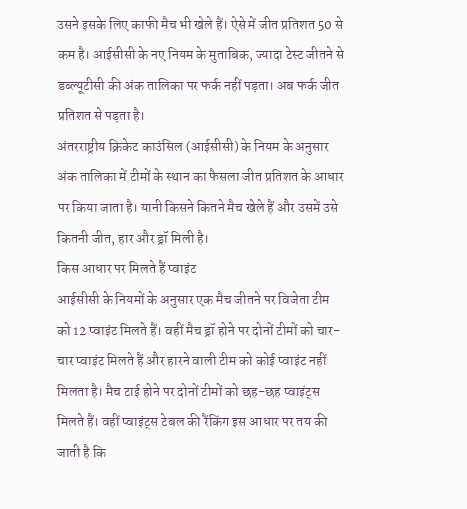उसने इसके लिए काफी मैच भी खेले हैं। ऐसे में जीत प्रतिशत 50 से कम है। आईसीसी के नए नियम के मुताबिक, ज्यादा टेस्ट जीतने से डब्ल्यूटीसी की अंक तालिका पर फर्क नहीं पड़ता। अब फर्क जीत प्रतिशत से पड़ता है।
अंतरराष्ट्रीय क्रिकेट काउंसिल (आईसीसी) के नियम के अनुसार अंक तालिका में टीमों के स्थान का फैसला जीत प्रतिशत के आधार पर किया जाता है। यानी किसने कितने मैच खेले हैं और उसमें उसे कितनी जीत, हार और ड्रॉ मिली है।
किस आधार पर मिलते हैं प्वाइंट
आईसीसी के नियमों के अनुसार एक मैच जीतने पर विजेता टीम को 12 प्वाइंट मिलते हैं। वहीं मैच ड्रॉ होने पर दोनों टीमों को चार-चार प्वाइंट मिलते हैं और हारने वाली टीम को कोई प्वाइंट नहीं मिलता है। मैच टाई होने पर दोनों टीमों को छह-छह प्वाइंट्स मिलते हैं। वहीं प्वाइंट्स टेबल की रैंकिंग इस आधार पर तय की जाती है कि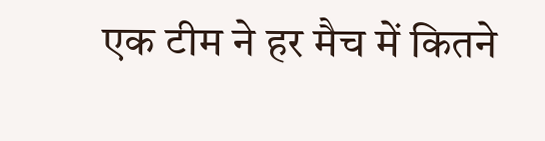एक टीम ने हर मैच में कितने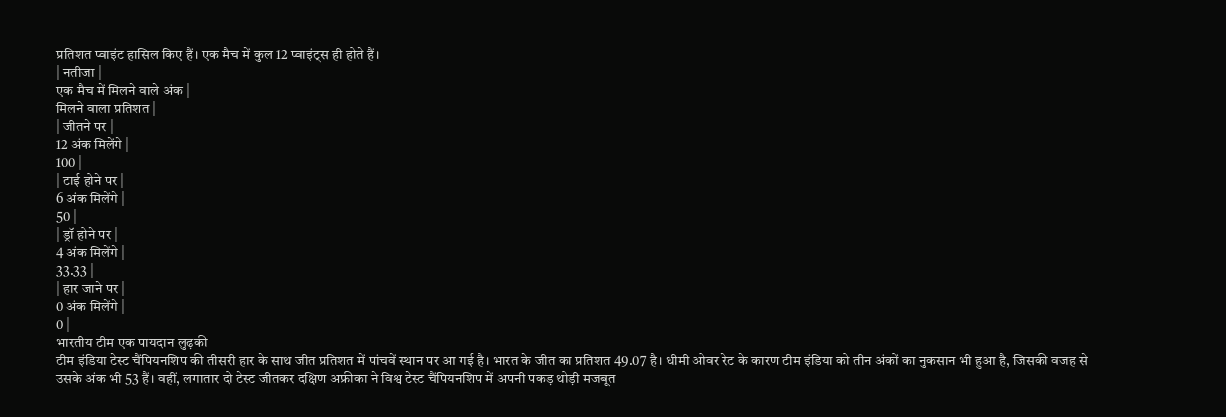प्रतिशत प्वाइंट हासिल किए हैं। एक मैच में कुल 12 प्वाइंट्स ही होते हैं।
| नतीजा |
एक मैच में मिलने वाले अंक |
मिलने वाला प्रतिशत |
| जीतने पर |
12 अंक मिलेंगे |
100 |
| टाई होने पर |
6 अंक मिलेंगे |
50 |
| ड्रॉ होने पर |
4 अंक मिलेंगे |
33.33 |
| हार जाने पर |
0 अंक मिलेंगे |
0 |
भारतीय टीम एक पायदान लुढ़की
टीम इंडिया टेस्ट चैंपियनशिप की तीसरी हार के साथ जीत प्रतिशत में पांचवें स्थान पर आ गई है। भारत के जीत का प्रतिशत 49.07 है। धीमी ओवर रेट के कारण टीम इंडिया को तीन अंकों का नुकसान भी हुआ है, जिसकी वजह से उसके अंक भी 53 हैं। वहीं, लगातार दो टेस्ट जीतकर दक्षिण अफ्रीका ने विश्व टेस्ट चैंपियनशिप में अपनी पकड़ थोड़ी मजबूत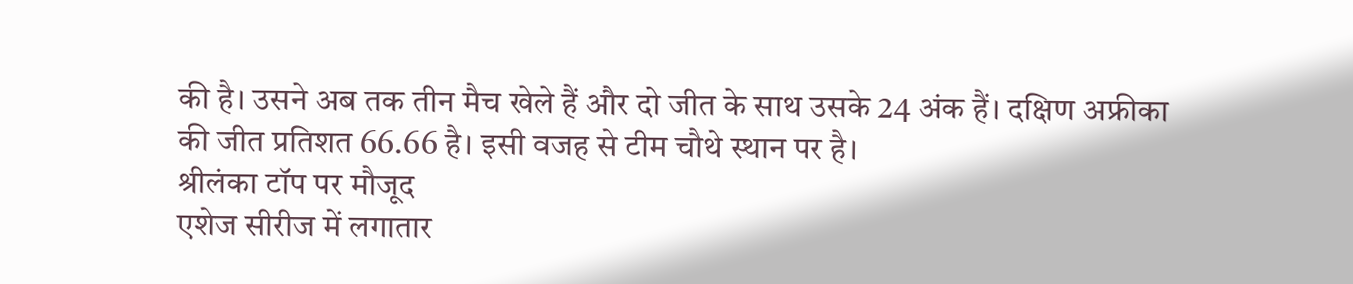की है। उसने अब तक तीन मैच खेले हैं और दो जीत के साथ उसके 24 अंक हैं। दक्षिण अफ्रीका की जीत प्रतिशत 66.66 है। इसी वजह से टीम चौथे स्थान पर है।
श्रीलंका टॉप पर मौजूद
एशेज सीरीज में लगातार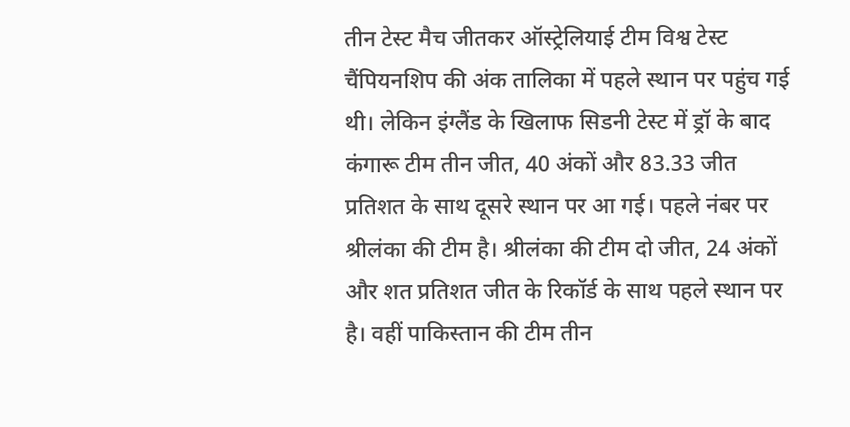तीन टेस्ट मैच जीतकर ऑस्ट्रेलियाई टीम विश्व टेस्ट चैंपियनशिप की अंक तालिका में पहले स्थान पर पहुंच गई थी। लेकिन इंग्लैंड के खिलाफ सिडनी टेस्ट में ड्रॉ के बाद कंगारू टीम तीन जीत, 40 अंकों और 83.33 जीत प्रतिशत के साथ दूसरे स्थान पर आ गई। पहले नंबर पर श्रीलंका की टीम है। श्रीलंका की टीम दो जीत, 24 अंकों और शत प्रतिशत जीत के रिकॉर्ड के साथ पहले स्थान पर है। वहीं पाकिस्तान की टीम तीन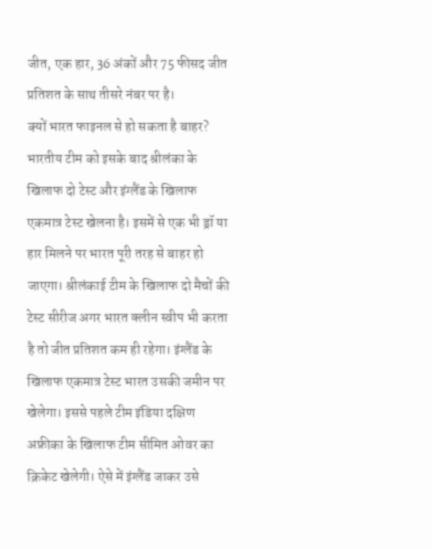जीत, एक हार, 36 अंकों और 75 फीसद जीत प्रतिशत के साथ तीसरे नंबर पर है।
क्यों भारत फाइनल से हो सकता है बाहर?
भारतीय टीम को इसके बाद श्रीलंका के खिलाफ दो टेस्ट और इंग्लैंड के खिलाफ एकमात्र टेस्ट खेलना है। इसमें से एक भी ड्रॉ या हार मिलने पर भारत पूरी तरह से बाहर हो जाएगा। श्रीलंकाई टीम के खिलाफ दो मैचों की टेस्ट सीरीज अगर भारत क्लीन स्वीप भी करता है तो जीत प्रतिशत कम ही रहेगा। इंग्लैंड के खिलाफ एकमात्र टेस्ट भारत उसकी जमीन पर खेलेगा। इससे पहले टीम इंडिया दक्षिण अफ्रीका के खिलाफ टीम सीमित ओवर का क्रिकेट खेलेगी। ऐसे में इंग्लैंड जाकर उसे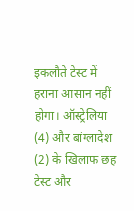इकलौते टेस्ट में हराना आसान नहीं होगा। ऑस्ट्रेलिया (4) और बांग्लादेश (2) के खिलाफ छह टेस्ट और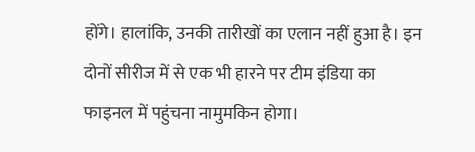होंगे। हालांकि, उनकी तारीखों का एलान नहीं हुआ है। इन दोनों सीरीज में से एक भी हारने पर टीम इंडिया का फाइनल में पहुंचना नामुमकिन होगा।